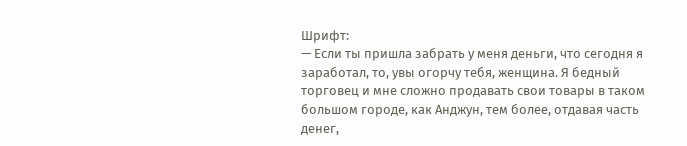Шрифт:
— Если ты пришла забрать у меня деньги, что сегодня я заработал, то, увы огорчу тебя, женщина. Я бедный торговец и мне сложно продавать свои товары в таком большом городе, как Анджун, тем более, отдавая часть денег,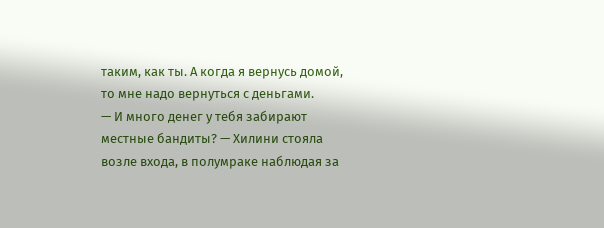таким, как ты. А когда я вернусь домой, то мне надо вернуться с деньгами.
— И много денег у тебя забирают местные бандиты? — Хилини стояла возле входа, в полумраке наблюдая за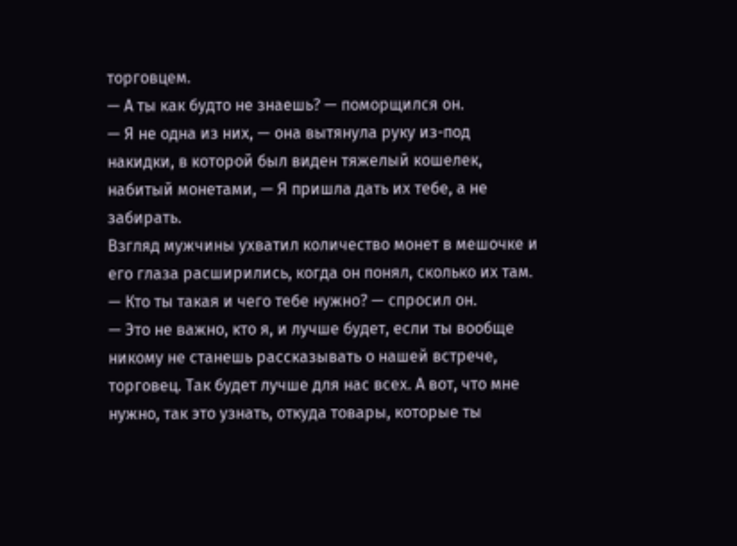торговцем.
— А ты как будто не знаешь? — поморщился он.
— Я не одна из них, — она вытянула руку из-под накидки, в которой был виден тяжелый кошелек, набитый монетами, — Я пришла дать их тебе, а не забирать.
Взгляд мужчины ухватил количество монет в мешочке и его глаза расширились, когда он понял, сколько их там.
— Кто ты такая и чего тебе нужно? — спросил он.
— Это не важно, кто я, и лучше будет, если ты вообще никому не станешь рассказывать о нашей встрече, торговец. Так будет лучше для нас всех. А вот, что мне нужно, так это узнать, откуда товары, которые ты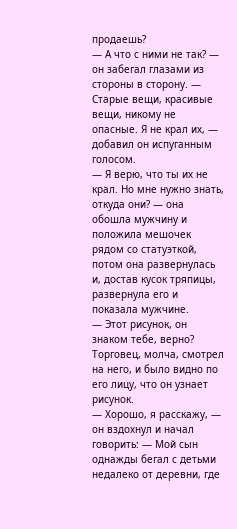продаешь?
— А что с ними не так? — он забегал глазами из стороны в сторону. — Старые вещи, красивые вещи, никому не опасные. Я не крал их, — добавил он испуганным голосом.
— Я верю, что ты их не крал. Но мне нужно знать, откуда они? — она обошла мужчину и положила мешочек рядом со статуэткой, потом она развернулась и, достав кусок тряпицы, развернула его и показала мужчине.
— Этот рисунок, он знаком тебе, верно?
Торговец, молча, смотрел на него, и было видно по его лицу, что он узнает рисунок.
— Хорошо, я расскажу, — он вздохнул и начал говорить: — Мой сын однажды бегал с детьми недалеко от деревни, где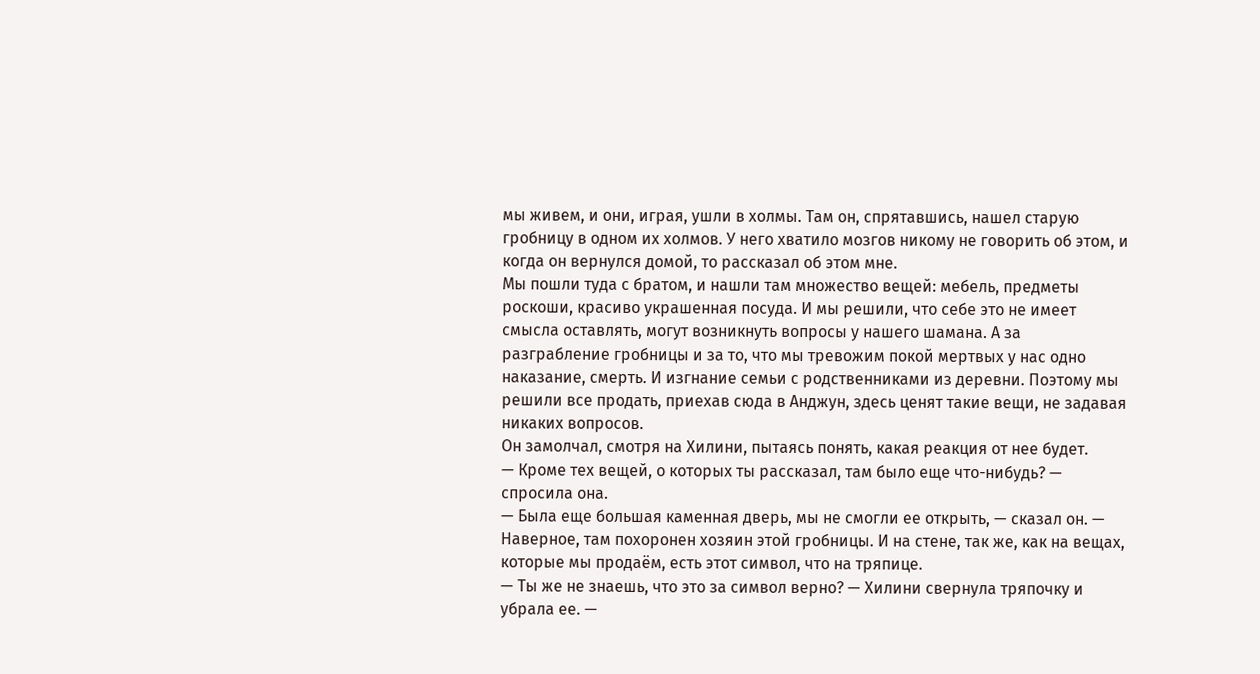мы живем, и они, играя, ушли в холмы. Там он, спрятавшись, нашел старую гробницу в одном их холмов. У него хватило мозгов никому не говорить об этом, и когда он вернулся домой, то рассказал об этом мне.
Мы пошли туда с братом, и нашли там множество вещей: мебель, предметы роскоши, красиво украшенная посуда. И мы решили, что себе это не имеет смысла оставлять, могут возникнуть вопросы у нашего шамана. А за разграбление гробницы и за то, что мы тревожим покой мертвых у нас одно наказание, смерть. И изгнание семьи с родственниками из деревни. Поэтому мы решили все продать, приехав сюда в Анджун, здесь ценят такие вещи, не задавая никаких вопросов.
Он замолчал, смотря на Хилини, пытаясь понять, какая реакция от нее будет.
— Кроме тех вещей, о которых ты рассказал, там было еще что-нибудь? — спросила она.
— Была еще большая каменная дверь, мы не смогли ее открыть, — сказал он. — Наверное, там похоронен хозяин этой гробницы. И на стене, так же, как на вещах, которые мы продаём, есть этот символ, что на тряпице.
— Ты же не знаешь, что это за символ верно? — Хилини свернула тряпочку и убрала ее. —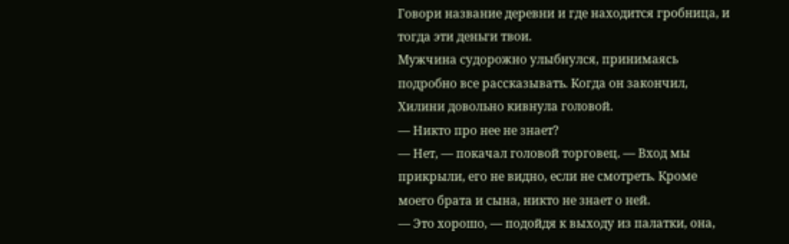Говори название деревни и где находится гробница, и тогда эти деньги твои.
Мужчина судорожно улыбнулся, принимаясь подробно все рассказывать. Когда он закончил, Хилини довольно кивнула головой.
— Никто про нее не знает?
— Нет, — покачал головой торговец. — Вход мы прикрыли, его не видно, если не смотреть. Кроме моего брата и сына, никто не знает о ней.
— Это хорошо, — подойдя к выходу из палатки, она,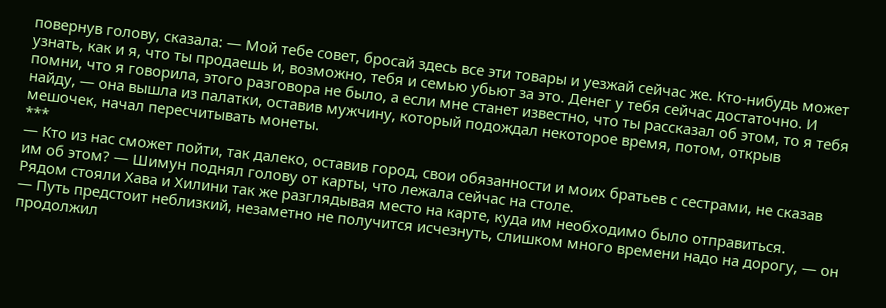повернув голову, сказала: — Мой тебе совет, бросай здесь все эти товары и уезжай сейчас же. Кто-нибудь может узнать, как и я, что ты продаешь и, возможно, тебя и семью убьют за это. Денег у тебя сейчас достаточно. И помни, что я говорила, этого разговора не было, а если мне станет известно, что ты рассказал об этом, то я тебя найду, — она вышла из палатки, оставив мужчину, который подождал некоторое время, потом, открыв мешочек, начал пересчитывать монеты.
***
— Кто из нас сможет пойти, так далеко, оставив город, свои обязанности и моих братьев с сестрами, не сказав им об этом? — Шимун поднял голову от карты, что лежала сейчас на столе.
Рядом стояли Хава и Хилини так же разглядывая место на карте, куда им необходимо было отправиться.
— Путь предстоит неблизкий, незаметно не получится исчезнуть, слишком много времени надо на дорогу, — он продолжил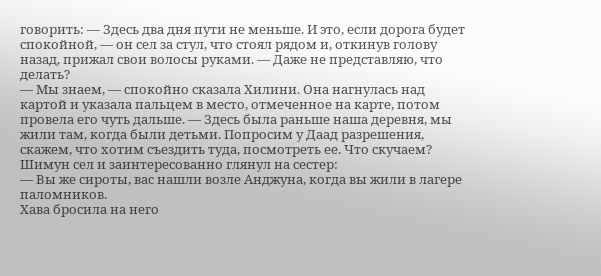говорить: — Здесь два дня пути не меньше. И это, если дорога будет спокойной, — он сел за стул, что стоял рядом и, откинув голову назад, прижал свои волосы руками. — Даже не представляю, что делать?
— Мы знаем, — спокойно сказала Хилини. Она нагнулась над картой и указала пальцем в место, отмеченное на карте, потом провела его чуть дальше. — Здесь была раньше наша деревня, мы жили там, когда были детьми. Попросим у Даад разрешения, скажем, что хотим съездить туда, посмотреть ее. Что скучаем?
Шимун сел и заинтересованно глянул на сестер:
— Вы же сироты, вас нашли возле Анджуна, когда вы жили в лагере паломников.
Хава бросила на него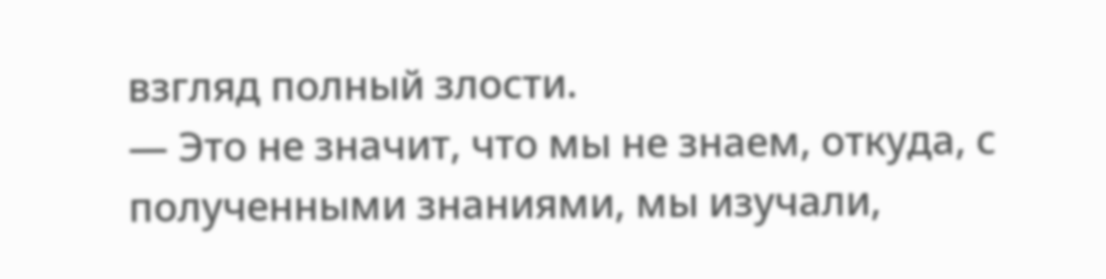взгляд полный злости.
— Это не значит, что мы не знаем, откуда, с полученными знаниями, мы изучали,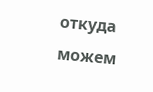откуда можем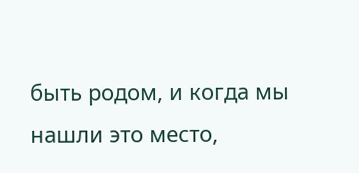быть родом, и когда мы нашли это место,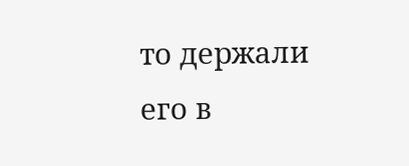то держали его в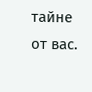тайне от вас.